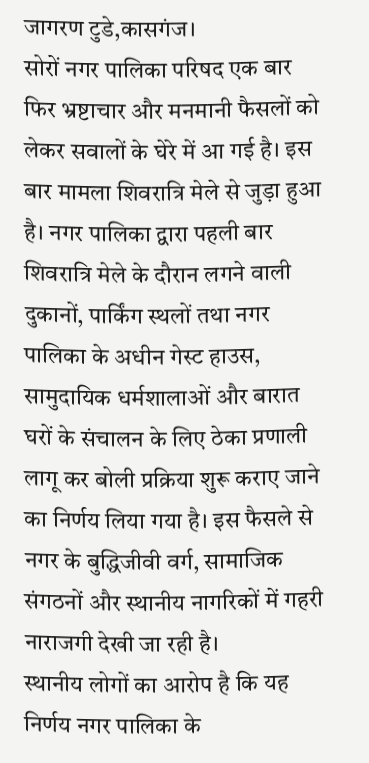जागरण टुडे,कासगंज।
सोरों नगर पालिका परिषद एक बार फिर भ्रष्टाचार और मनमानी फैसलों को लेकर सवालों के घेरे में आ गई है। इस बार मामला शिवरात्रि मेले से जुड़ा हुआ है। नगर पालिका द्वारा पहली बार शिवरात्रि मेले के दौरान लगने वाली दुकानों, पार्किंग स्थलों तथा नगर पालिका के अधीन गेस्ट हाउस, सामुदायिक धर्मशालाओं और बारात घरों के संचालन के लिए ठेका प्रणाली लागू कर बोली प्रक्रिया शुरू कराए जाने का निर्णय लिया गया है। इस फैसले से नगर के बुद्धिजीवी वर्ग, सामाजिक संगठनों और स्थानीय नागरिकों में गहरी नाराजगी देखी जा रही है।
स्थानीय लोगों का आरोप है कि यह निर्णय नगर पालिका के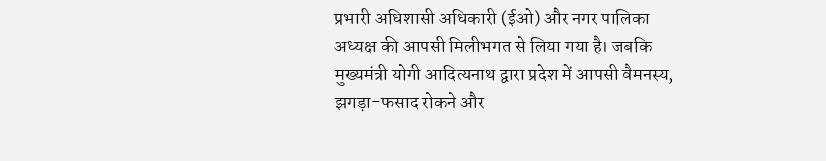प्रभारी अधिशासी अधिकारी (ईओ) और नगर पालिका अध्यक्ष की आपसी मिलीभगत से लिया गया है। जबकि मुख्यमंत्री योगी आदित्यनाथ द्वारा प्रदेश में आपसी वैमनस्य, झगड़ा-फसाद रोकने और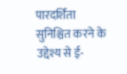पारदर्शिता सुनिश्चित करने के उद्देश्य से ई-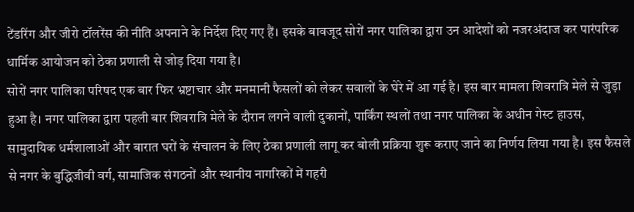टेंडरिंग और जीरो टॉलरेंस की नीति अपनाने के निर्देश दिए गए हैं। इसके बावजूद सोरों नगर पालिका द्वारा उन आदेशों को नजरअंदाज कर पारंपरिक धार्मिक आयोजन को ठेका प्रणाली से जोड़ दिया गया है।
सोरों नगर पालिका परिषद एक बार फिर भ्रष्टाचार और मनमानी फैसलों को लेकर सवालों के घेरे में आ गई है। इस बार मामला शिवरात्रि मेले से जुड़ा हुआ है। नगर पालिका द्वारा पहली बार शिवरात्रि मेले के दौरान लगने वाली दुकानों, पार्किंग स्थलों तथा नगर पालिका के अधीन गेस्ट हाउस, सामुदायिक धर्मशालाओं और बारात घरों के संचालन के लिए ठेका प्रणाली लागू कर बोली प्रक्रिया शुरू कराए जाने का निर्णय लिया गया है। इस फैसले से नगर के बुद्धिजीवी वर्ग, सामाजिक संगठनों और स्थानीय नागरिकों में गहरी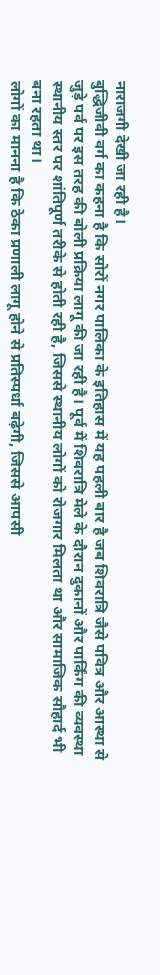नाराजगी देखी जा रही है।
बुद्धिजीवी वर्ग का कहना है कि सोरों नगर पालिका के इतिहास में यह पहली बार है जब शिवरात्रि जैसे पवित्र और आस्था से जुड़े पर्व पर इस तरह की बोली प्रक्रिया लागू की जा रही है। पूर्व में शिवरात्रि मेले के दौरान दुकानों और पार्किंग की व्यवस्था स्थानीय स्तर पर शांतिपूर्ण तरीके से होती रही है, जिससे स्थानीय लोगों को रोजगार मिलता था और सामाजिक सौहार्द भी बना रहता था।
लोगों का मानना है कि ठेका प्रणाली लागू होने से प्रतिस्पर्धा बढ़ेगी, जिससे आपसी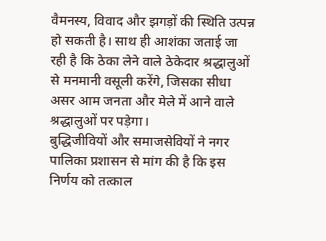वैमनस्य, विवाद और झगड़ों की स्थिति उत्पन्न हो सकती है। साथ ही आशंका जताई जा रही है कि ठेका लेने वाले ठेकेदार श्रद्धालुओं से मनमानी वसूली करेंगे, जिसका सीधा असर आम जनता और मेले में आने वाले श्रद्धालुओं पर पड़ेगा।
बुद्धिजीवियों और समाजसेवियों ने नगर पालिका प्रशासन से मांग की है कि इस निर्णय को तत्काल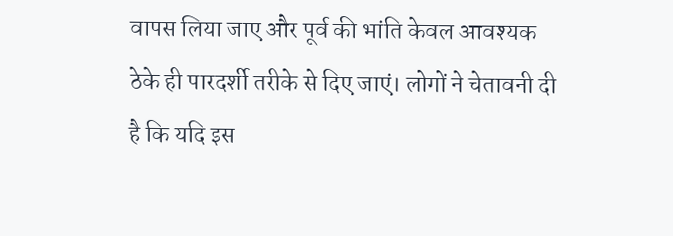वापस लिया जाए और पूर्व की भांति केवल आवश्यक ठेके ही पारदर्शी तरीके से दिए जाएं। लोगों ने चेतावनी दी है कि यदि इस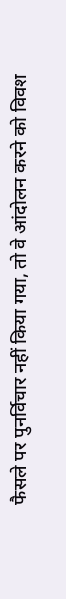फैसले पर पुनर्विचार नहीं किया गया, तो वे आंदोलन करने को विवश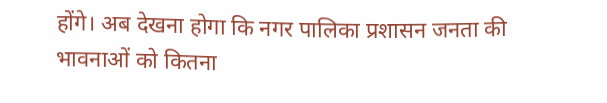होंगे। अब देखना होगा कि नगर पालिका प्रशासन जनता की भावनाओं को कितना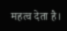महत्व देता है।